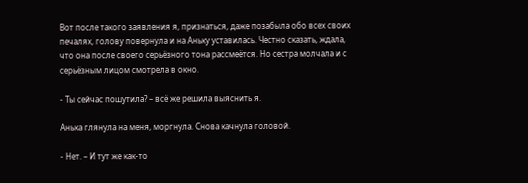Вот после такого заявления я, признаться, даже позабыла обо всех своих печалях, голову повернула и на Аньку уставилась. Честно сказать, ждала, что она после своего серьёзного тона рассмеётся. Но сестра молчала и с серьёзным лицом смотрела в окно.

- Ты сейчас пошутила? – всё же решила выяснить я.

Анька глянула на меня, моргнула. Снова качнула головой.

- Нет. – И тут же как-то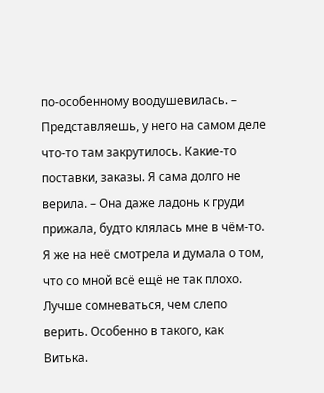по-особенному воодушевилась. – Представляешь, у него на самом деле что-то там закрутилось. Какие-то поставки, заказы. Я сама долго не верила. – Она даже ладонь к груди прижала, будто клялась мне в чём-то. Я же на неё смотрела и думала о том, что со мной всё ещё не так плохо. Лучше сомневаться, чем слепо верить. Особенно в такого, как Витька.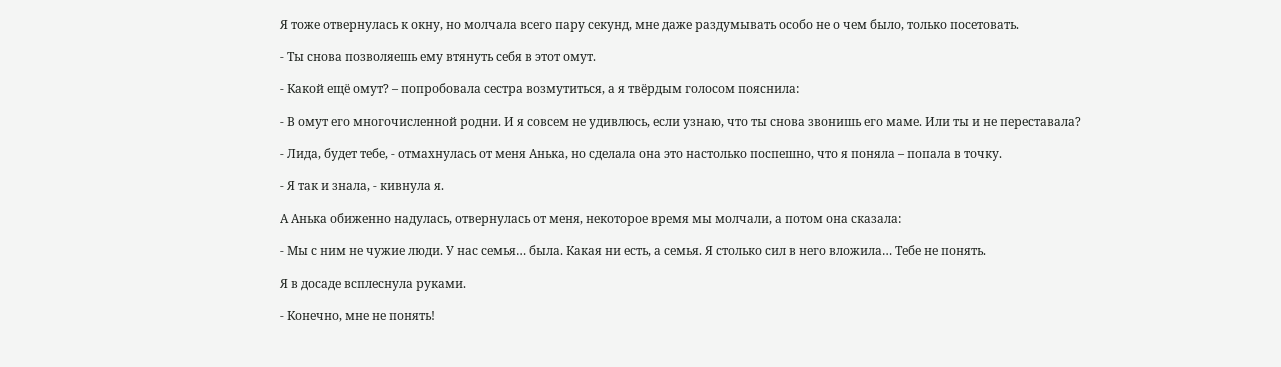Я тоже отвернулась к окну, но молчала всего пару секунд, мне даже раздумывать особо не о чем было, только посетовать.

- Ты снова позволяешь ему втянуть себя в этот омут.

- Какой ещё омут? – попробовала сестра возмутиться, а я твёрдым голосом пояснила:

- В омут его многочисленной родни. И я совсем не удивлюсь, если узнаю, что ты снова звонишь его маме. Или ты и не переставала?

- Лида, будет тебе, - отмахнулась от меня Анька, но сделала она это настолько поспешно, что я поняла – попала в точку.

- Я так и знала, - кивнула я.

А Анька обиженно надулась, отвернулась от меня, некоторое время мы молчали, а потом она сказала:

- Мы с ним не чужие люди. У нас семья… была. Какая ни есть, а семья. Я столько сил в него вложила… Тебе не понять.

Я в досаде всплеснула руками.

- Конечно, мне не понять!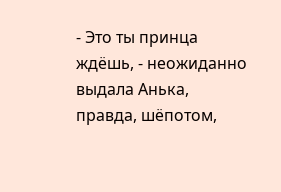- Это ты принца ждёшь, - неожиданно выдала Анька, правда, шёпотом,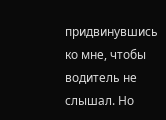придвинувшись ко мне, чтобы водитель не слышал. Но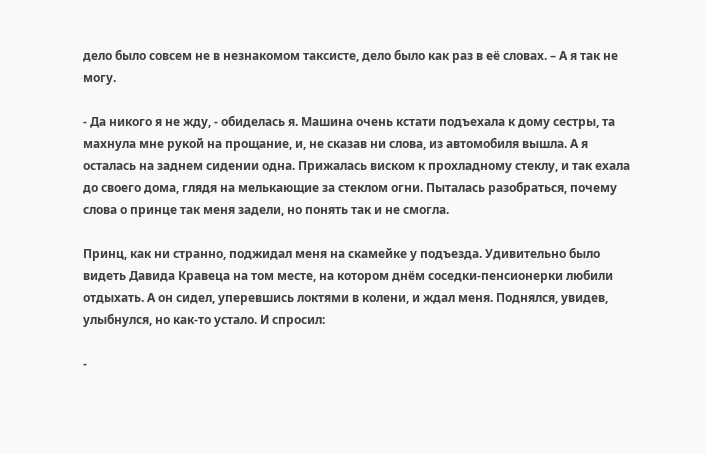дело было совсем не в незнакомом таксисте, дело было как раз в её словах. – А я так не могу.

- Да никого я не жду, - обиделась я. Машина очень кстати подъехала к дому сестры, та махнула мне рукой на прощание, и, не сказав ни слова, из автомобиля вышла. А я осталась на заднем сидении одна. Прижалась виском к прохладному стеклу, и так ехала до своего дома, глядя на мелькающие за стеклом огни. Пыталась разобраться, почему слова о принце так меня задели, но понять так и не смогла.

Принц, как ни странно, поджидал меня на скамейке у подъезда. Удивительно было видеть Давида Кравеца на том месте, на котором днём соседки-пенсионерки любили отдыхать. А он сидел, уперевшись локтями в колени, и ждал меня. Поднялся, увидев, улыбнулся, но как-то устало. И спросил:

-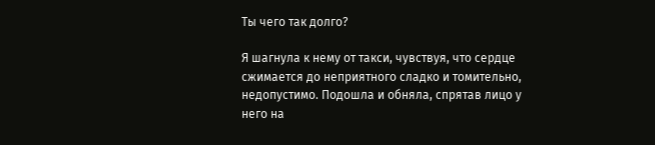Ты чего так долго?

Я шагнула к нему от такси, чувствуя, что сердце сжимается до неприятного сладко и томительно, недопустимо. Подошла и обняла, спрятав лицо у него на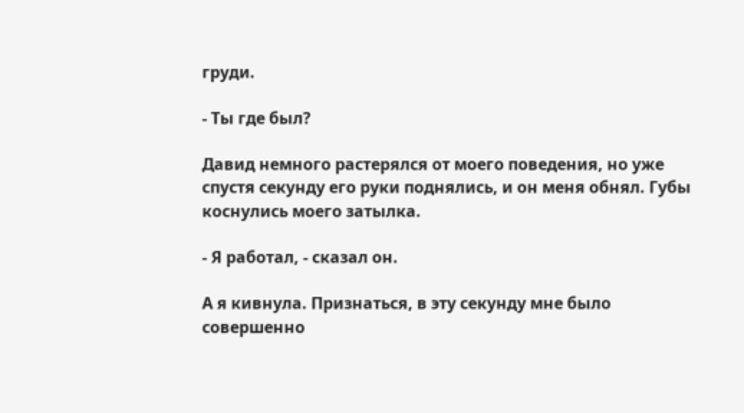груди.

- Ты где был?

Давид немного растерялся от моего поведения, но уже спустя секунду его руки поднялись, и он меня обнял. Губы коснулись моего затылка.

- Я работал, - сказал он.

А я кивнула. Признаться, в эту секунду мне было совершенно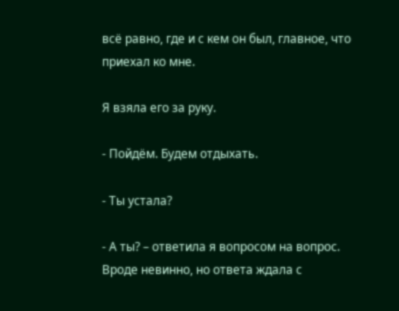всё равно, где и с кем он был, главное, что приехал ко мне.

Я взяла его за руку.

- Пойдём. Будем отдыхать.

- Ты устала?

- А ты? – ответила я вопросом на вопрос. Вроде невинно, но ответа ждала с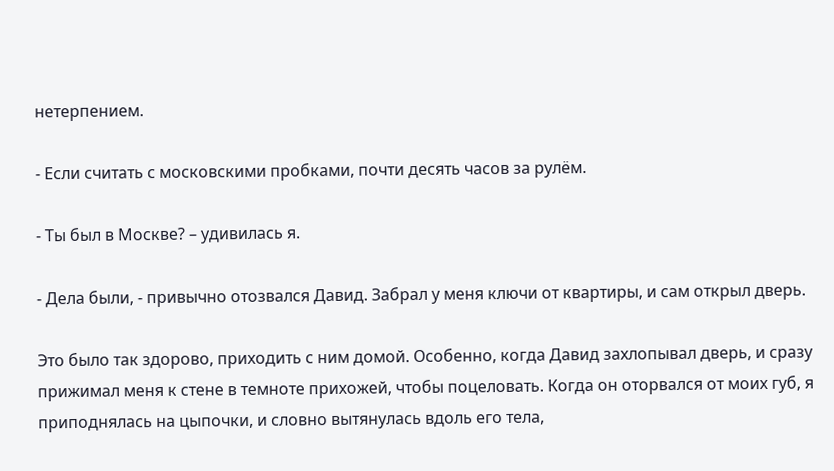нетерпением.

- Если считать с московскими пробками, почти десять часов за рулём.

- Ты был в Москве? – удивилась я.

- Дела были, - привычно отозвался Давид. Забрал у меня ключи от квартиры, и сам открыл дверь.

Это было так здорово, приходить с ним домой. Особенно, когда Давид захлопывал дверь, и сразу прижимал меня к стене в темноте прихожей, чтобы поцеловать. Когда он оторвался от моих губ, я приподнялась на цыпочки, и словно вытянулась вдоль его тела,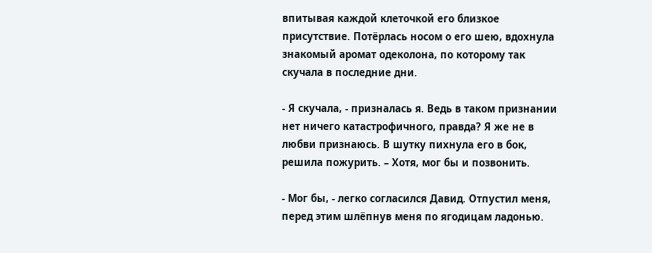впитывая каждой клеточкой его близкое присутствие. Потёрлась носом о его шею, вдохнула знакомый аромат одеколона, по которому так скучала в последние дни.

- Я скучала, - призналась я. Ведь в таком признании нет ничего катастрофичного, правда? Я же не в любви признаюсь. В шутку пихнула его в бок, решила пожурить. – Хотя, мог бы и позвонить.

- Мог бы, - легко согласился Давид. Отпустил меня, перед этим шлёпнув меня по ягодицам ладонью.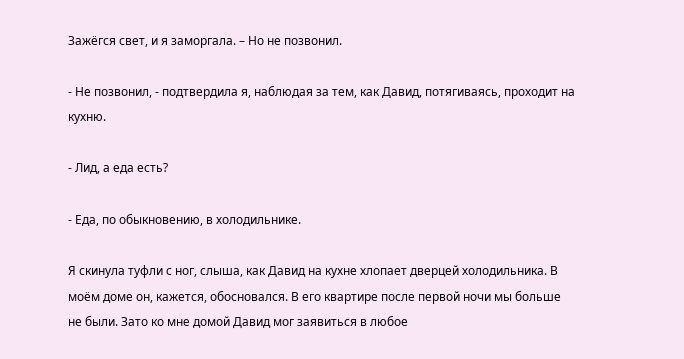Зажёгся свет, и я заморгала. – Но не позвонил.

- Не позвонил, - подтвердила я, наблюдая за тем, как Давид, потягиваясь, проходит на кухню.

- Лид, а еда есть?

- Еда, по обыкновению, в холодильнике.

Я скинула туфли с ног, слыша, как Давид на кухне хлопает дверцей холодильника. В моём доме он, кажется, обосновался. В его квартире после первой ночи мы больше не были. Зато ко мне домой Давид мог заявиться в любое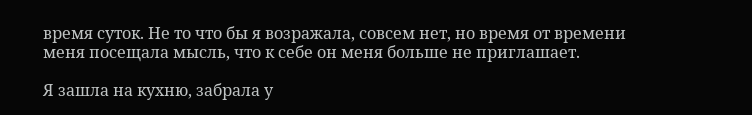время суток. Не то что бы я возражала, совсем нет, но время от времени меня посещала мысль, что к себе он меня больше не приглашает.

Я зашла на кухню, забрала у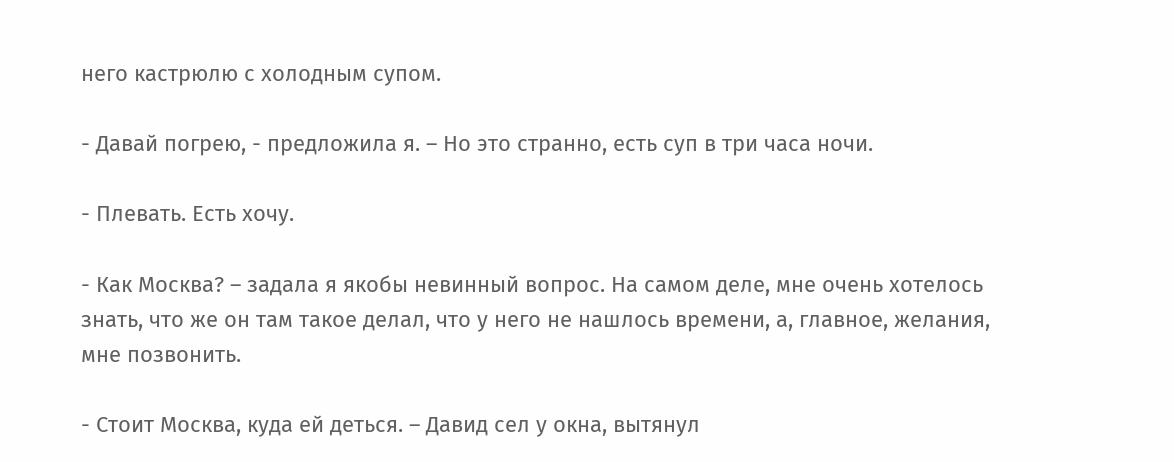него кастрюлю с холодным супом.

- Давай погрею, - предложила я. – Но это странно, есть суп в три часа ночи.

- Плевать. Есть хочу.

- Как Москва? – задала я якобы невинный вопрос. На самом деле, мне очень хотелось знать, что же он там такое делал, что у него не нашлось времени, а, главное, желания, мне позвонить.

- Стоит Москва, куда ей деться. – Давид сел у окна, вытянул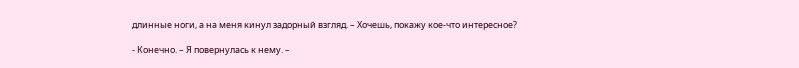длинные ноги, а на меня кинул задорный взгляд. – Хочешь, покажу кое-что интересное?

- Конечно. – Я повернулась к нему. –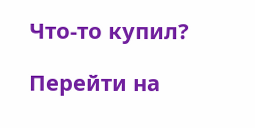Что-то купил?

Перейти на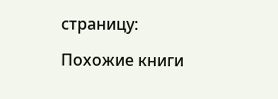страницу:

Похожие книги